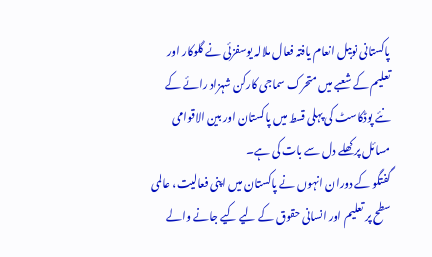پاکستانی نوبیل انعام یافتہ فعال ملالہ یوسفزئی نے گلوکار اور تعلیم کے شعبے میں متحرک سماجی کارکن شہزاد رائے کے نئے پوڈکاسٹ کی پہلی قسط میں پاکستان اور بین الاقوامی مسائل پر کھلے دل سے بات کی ہے۔
گفتگو کے دوران انہوں نے پاکستان میں اپنی فعالیت، عالمی سطح پر تعلیم اور انسانی حقوق کے لیے کیے جانے والے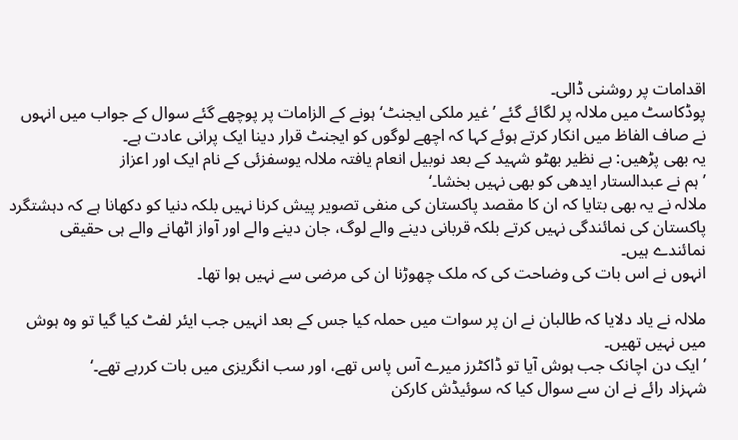اقدامات پر روشنی ڈالی۔
پوڈکاسٹ میں ملالہ پر لگائے گئے ’غیر ملکی ایجنٹ‘ ہونے کے الزامات پر پوچھے گئے سوال کے جواب میں انہوں نے صاف الفاظ میں انکار کرتے ہوئے کہا کہ اچھے لوگوں کو ایجنٹ قرار دینا ایک پرانی عادت ہے۔
یہ بھی پڑھیں: بے نظیر بھٹو شہید کے بعد نوبیل انعام یافتہ ملالہ یوسفزئی کے نام ایک اور اعزاز
’ہم نے عبدالستار ایدھی کو بھی نہیں بخشا۔‘
ملالہ نے یہ بھی بتایا کہ ان کا مقصد پاکستان کی منفی تصویر پیش کرنا نہیں بلکہ دنیا کو دکھانا ہے کہ دہشتگرد پاکستان کی نمائندگی نہیں کرتے بلکہ قربانی دینے والے لوگ، جان دینے والے اور آواز اٹھانے والے ہی حقیقی نمائندے ہیں۔
انہوں نے اس بات کی وضاحت کی کہ ملک چھوڑنا ان کی مرضی سے نہیں ہوا تھا۔

ملالہ نے یاد دلایا کہ طالبان نے ان پر سوات میں حملہ کیا جس کے بعد انہیں جب ایئر لفٹ کیا گیا تو وہ ہوش میں نہیں تھیں۔
’ایک دن اچانک جب ہوش آیا تو ڈاکٹرز میرے آس پاس تھے، اور سب انگریزی میں بات کررہے تھے۔‘
شہزاد رائے نے ان سے سوال کیا کہ سوئیڈش کارکن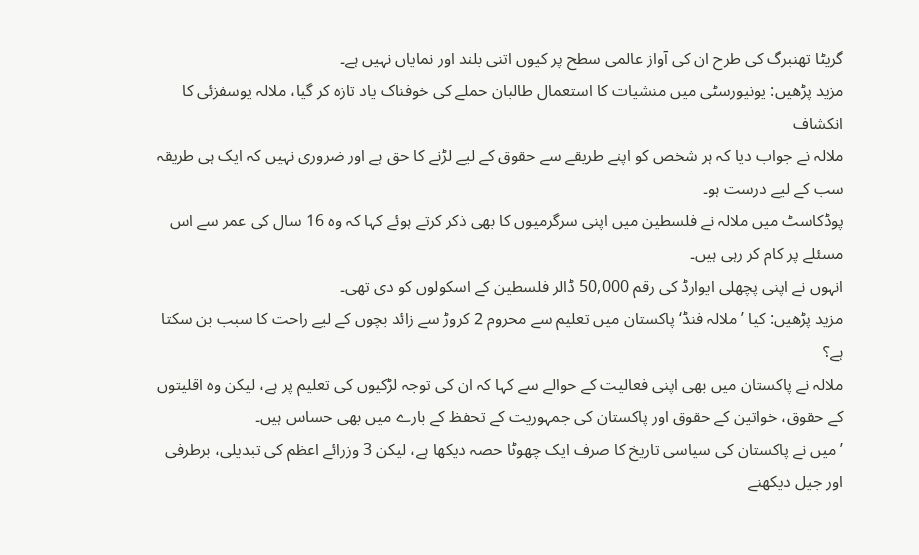گریٹا تھنبرگ کی طرح ان کی آواز عالمی سطح پر کیوں اتنی بلند اور نمایاں نہیں ہے۔
مزید پڑھیں: یونیورسٹی میں منشیات کا استعمال طالبان حملے کی خوفناک یاد تازہ کر گیا، ملالہ یوسفزئی کا انکشاف
ملالہ نے جواب دیا کہ ہر شخص کو اپنے طریقے سے حقوق کے لیے لڑنے کا حق ہے اور ضروری نہیں کہ ایک ہی طریقہ سب کے لیے درست ہو۔
پوڈکاسٹ میں ملالہ نے فلسطین میں اپنی سرگرمیوں کا بھی ذکر کرتے ہوئے کہا کہ وہ 16 سال کی عمر سے اس مسئلے پر کام کر رہی ہیں۔
انہوں نے اپنی پچھلی ایوارڈ کی رقم 50,000 ڈالر فلسطین کے اسکولوں کو دی تھی۔
مزید پڑھیں: کیا ’ملالہ فنڈ‘ پاکستان میں تعلیم سے محروم 2 کروڑ سے زائد بچوں کے لیے راحت کا سبب بن سکتا ہے؟
ملالہ نے پاکستان میں بھی اپنی فعالیت کے حوالے سے کہا کہ ان کی توجہ لڑکیوں کی تعلیم پر ہے، لیکن وہ اقلیتوں کے حقوق، خواتین کے حقوق اور پاکستان کی جمہوریت کے تحفظ کے بارے میں بھی حساس ہیں۔
’میں نے پاکستان کی سیاسی تاریخ کا صرف ایک چھوٹا حصہ دیکھا ہے، لیکن 3 وزرائے اعظم کی تبدیلی، برطرفی اور جیل دیکھنے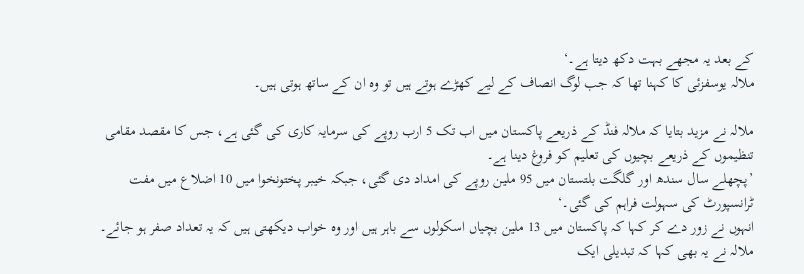کے بعد یہ مجھے بہت دکھ دیتا ہے۔‘
ملالہ یوسفزئی کا کہنا تھا کہ جب لوگ انصاف کے لیے کھڑے ہوتے ہیں تو وہ ان کے ساتھ ہوتی ہیں۔

ملالہ نے مزید بتایا کہ ملالہ فنڈ کے ذریعے پاکستان میں اب تک 5 ارب روپے کی سرمایہ کاری کی گئی ہے، جس کا مقصد مقامی تنظیموں کے ذریعے بچیوں کی تعلیم کو فروغ دینا ہے۔
’پچھلے سال سندھ اور گلگت بلتستان میں 95 ملین روپے کی امداد دی گئی، جبکہ خیبر پختونخوا میں 10 اضلاع میں مفت ٹرانسپورٹ کی سہولت فراہم کی گئی۔‘
انہوں نے زور دے کر کہا کہ پاکستان میں 13 ملین بچیاں اسکولوں سے باہر ہیں اور وہ خواب دیکھتی ہیں کہ یہ تعداد صفر ہو جائے۔
ملالہ نے یہ بھی کہا کہ تبدیلی ایک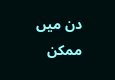دن میں ممکن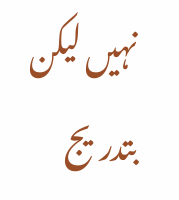نہیں لیکن بتدریج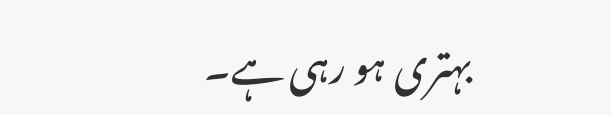بہتری ہو رہی ہے۔